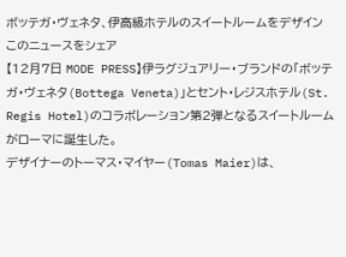ボッテガ・ヴェネタ、伊高級ホテルのスイートルームをデザイン
このニュースをシェア
【12月7日 MODE PRESS】伊ラグジュアリー・ブランドの「ボッテガ・ヴェネタ(Bottega Veneta)」とセント・レジスホテル(St. Regis Hotel)のコラボレーション第2弾となるスイートルームがローマに誕生した。
デザイナーのトーマス・マイヤー(Tomas Maier)は、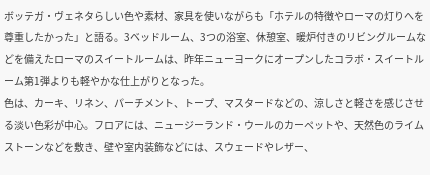ボッテガ・ヴェネタらしい色や素材、家具を使いながらも「ホテルの特徴やローマの灯りへを尊重したかった」と語る。3ベッドルーム、3つの浴室、休憩室、暖炉付きのリビングルームなどを備えたローマのスイートルームは、昨年ニューヨークにオープンしたコラボ・スイートルーム第1弾よりも軽やかな仕上がりとなった。
色は、カーキ、リネン、パーチメント、トープ、マスタードなどの、涼しさと軽さを感じさせる淡い色彩が中心。フロアには、ニュージーランド・ウールのカーペットや、天然色のライムストーンなどを敷き、壁や室内装飾などには、スウェードやレザー、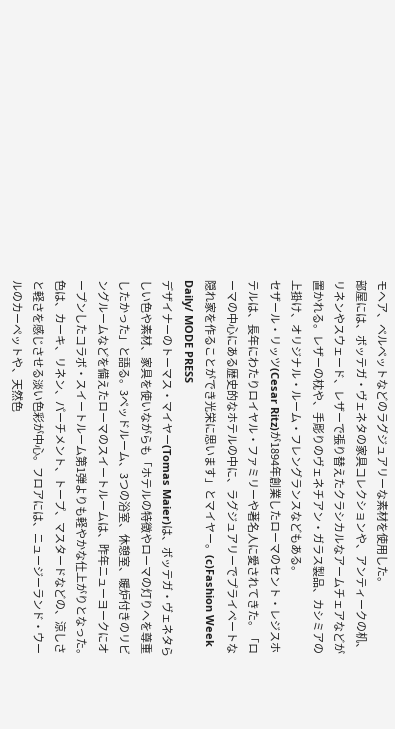モヘア、ベルベットなどのラグジュアリーな素材を使用した。
部屋には、ボッテガ・ヴェネタの家具コレクションや、アンティークの机、リネンやスウェード、レザーで張り替えたクラシカルなアームチェアなどが置かれる。レザーの枕や、手彫りのヴェネチアン・ガラス製品、カシミアの上掛け、オリジナル・ルーム・フレングランスなどもある。
セザール・リッツ(Cesar Ritz)が1894年創業したローマのセント・レジスホテルは、長年にわたりロイヤル・ファミリーや著名人に愛されてきた。「ローマの中心にある歴史的なホテルの中に、ラグジュアリーでプライベートな隠れ家を作ることができ光栄に思います」とマイヤー。(c)Fashion Week Daily/ MODE PRESS
デザイナーのトーマス・マイヤー(Tomas Maier)は、ボッテガ・ヴェネタらしい色や素材、家具を使いながらも「ホテルの特徴やローマの灯りへを尊重したかった」と語る。3ベッドルーム、3つの浴室、休憩室、暖炉付きのリビングルームなどを備えたローマのスイートルームは、昨年ニューヨークにオープンしたコラボ・スイートルーム第1弾よりも軽やかな仕上がりとなった。
色は、カーキ、リネン、パーチメント、トープ、マスタードなどの、涼しさと軽さを感じさせる淡い色彩が中心。フロアには、ニュージーランド・ウールのカーペットや、天然色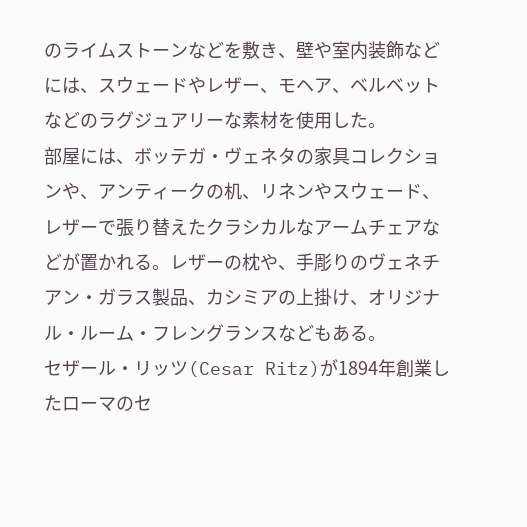のライムストーンなどを敷き、壁や室内装飾などには、スウェードやレザー、モヘア、ベルベットなどのラグジュアリーな素材を使用した。
部屋には、ボッテガ・ヴェネタの家具コレクションや、アンティークの机、リネンやスウェード、レザーで張り替えたクラシカルなアームチェアなどが置かれる。レザーの枕や、手彫りのヴェネチアン・ガラス製品、カシミアの上掛け、オリジナル・ルーム・フレングランスなどもある。
セザール・リッツ(Cesar Ritz)が1894年創業したローマのセ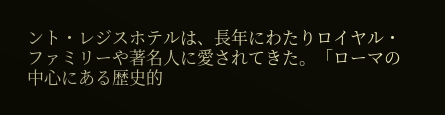ント・レジスホテルは、長年にわたりロイヤル・ファミリーや著名人に愛されてきた。「ローマの中心にある歴史的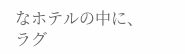なホテルの中に、ラグ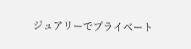ジュアリーでプライベート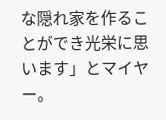な隠れ家を作ることができ光栄に思います」とマイヤー。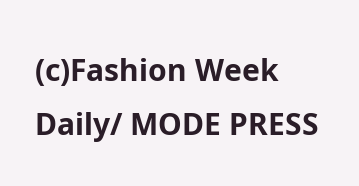(c)Fashion Week Daily/ MODE PRESS